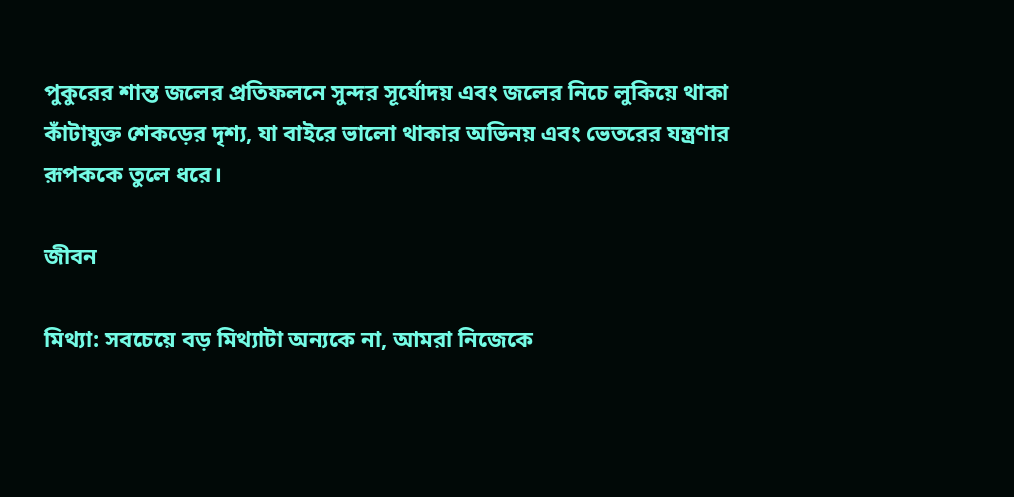পুকুরের শান্ত জলের প্রতিফলনে সুন্দর সূর্যোদয় এবং জলের নিচে লুকিয়ে থাকা কাঁটাযুক্ত শেকড়ের দৃশ্য, যা বাইরে ভালো থাকার অভিনয় এবং ভেতরের যন্ত্রণার রূপককে তুলে ধরে।

জীবন

মিথ্যা: সবচেয়ে বড় মিথ্যাটা অন্যকে না, আমরা নিজেকে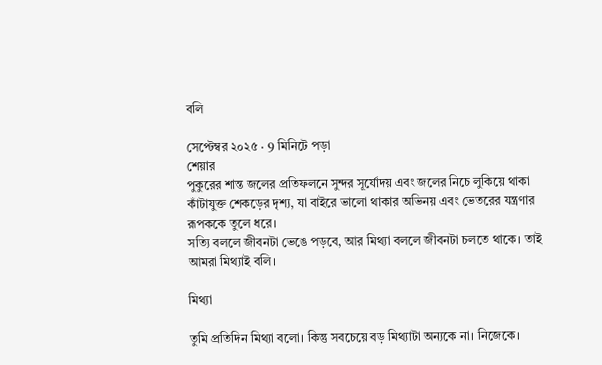বলি

সেপ্টেম্বর ২০২৫ · 9 মিনিটে পড়া
শেয়ার
পুকুরের শান্ত জলের প্রতিফলনে সুন্দর সূর্যোদয় এবং জলের নিচে লুকিয়ে থাকা কাঁটাযুক্ত শেকড়ের দৃশ্য, যা বাইরে ভালো থাকার অভিনয় এবং ভেতরের যন্ত্রণার রূপককে তুলে ধরে।
সত্যি বললে জীবনটা ভেঙে পড়বে, আর মিথ্যা বললে জীবনটা চলতে থাকে। তাই আমরা মিথ্যাই বলি।

মিথ্যা

তুমি প্রতিদিন মিথ্যা বলো। কিন্তু সবচেয়ে বড় মিথ্যাটা অন্যকে না। নিজেকে।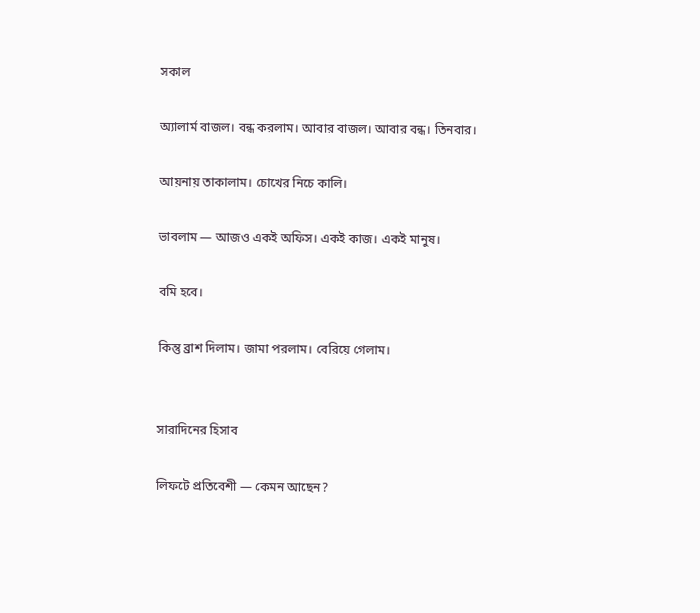সকাল

অ্যালার্ম বাজল। বন্ধ করলাম। আবার বাজল। আবার বন্ধ। তিনবার।

আয়নায় তাকালাম। চোখের নিচে কালি।

ভাবলাম — আজও একই অফিস। একই কাজ। একই মানুষ।

বমি হবে।

কিন্তু ব্রাশ দিলাম। জামা পরলাম। বেরিয়ে গেলাম।


সারাদিনের হিসাব

লিফটে প্রতিবেশী — কেমন আছেন?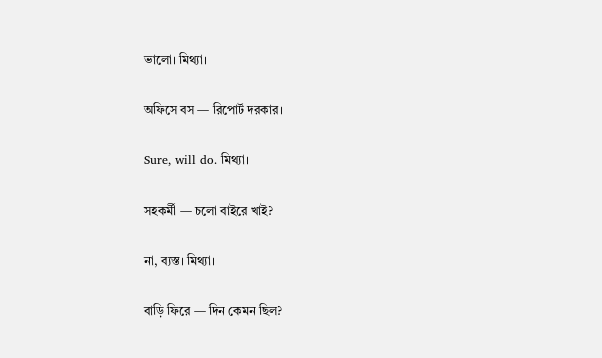ভালো। মিথ্যা।

অফিসে বস — রিপোর্ট দরকার।

Sure, will do. মিথ্যা।

সহকর্মী — চলো বাইরে খাই?

না, ব্যস্ত। মিথ্যা।

বাড়ি ফিরে — দিন কেমন ছিল?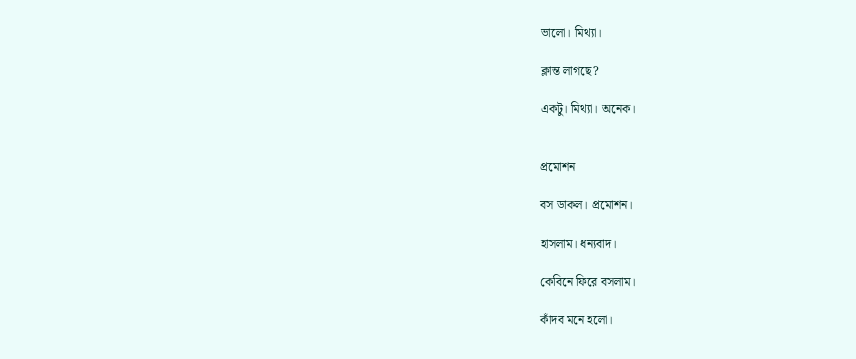ভালো। মিথ্যা।

ক্লান্ত লাগছে?

একটু। মিথ্যা। অনেক।


প্রমোশন

বস ডাকল। প্রমোশন।

হাসলাম। ধন্যবাদ।

কেবিনে ফিরে বসলাম।

কাঁদব মনে হলো।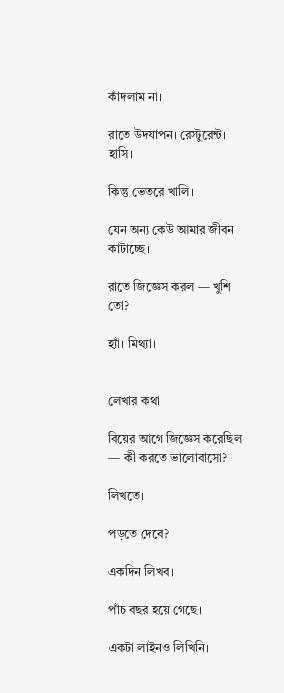কাঁদলাম না।

রাতে উদযাপন। রেস্টুরেন্ট। হাসি।

কিন্তু ভেতরে খালি।

যেন অন্য কেউ আমার জীবন কাটাচ্ছে।

রাতে জিজ্ঞেস করল — খুশি তো?

হ্যাঁ। মিথ্যা।


লেখার কথা

বিয়ের আগে জিজ্ঞেস করেছিল — কী করতে ভালোবাসো?

লিখতে।

পড়তে দেবে?

একদিন লিখব।

পাঁচ বছর হয়ে গেছে।

একটা লাইনও লিখিনি।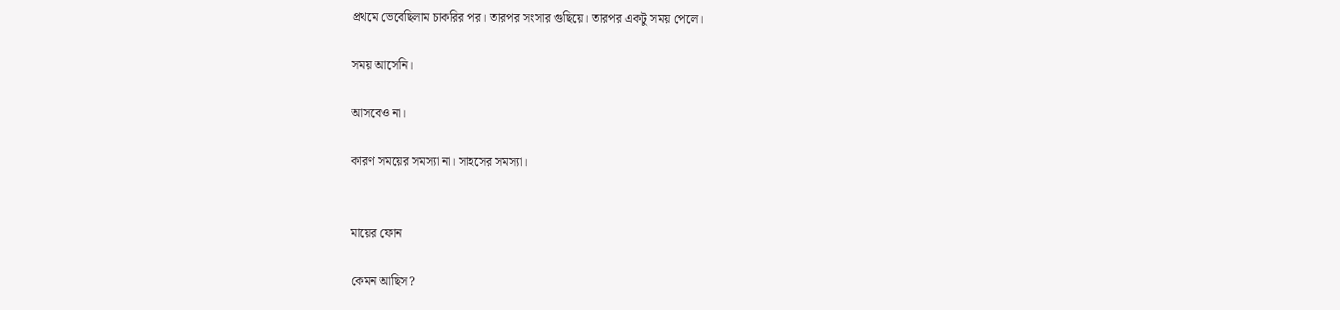প্রথমে ভেবেছিলাম চাকরির পর। তারপর সংসার গুছিয়ে। তারপর একটু সময় পেলে।

সময় আসেনি।

আসবেও না।

কারণ সময়ের সমস্যা না। সাহসের সমস্যা।


মায়ের ফোন

কেমন আছিস?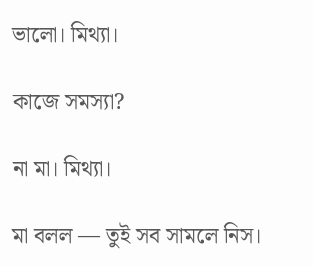ভালো। মিথ্যা।

কাজে সমস্যা?

না মা। মিথ্যা।

মা বলল — তুই সব সামলে নিস।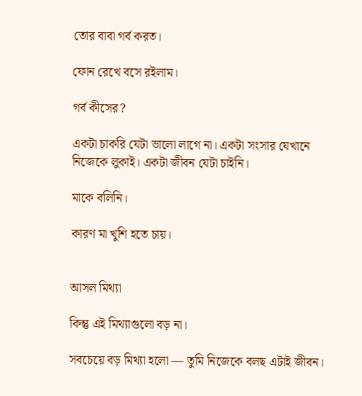তোর বাবা গর্ব করত।

ফোন রেখে বসে রইলাম।

গর্ব কীসের?

একটা চাকরি যেটা ভালো লাগে না। একটা সংসার যেখানে নিজেকে লুকাই। একটা জীবন যেটা চাইনি।

মাকে বলিনি।

কারণ মা খুশি হতে চায়।


আসল মিথ্যা

কিন্তু এই মিথ্যাগুলো বড় না।

সবচেয়ে বড় মিথ্যা হলো — তুমি নিজেকে বলছ এটাই জীবন।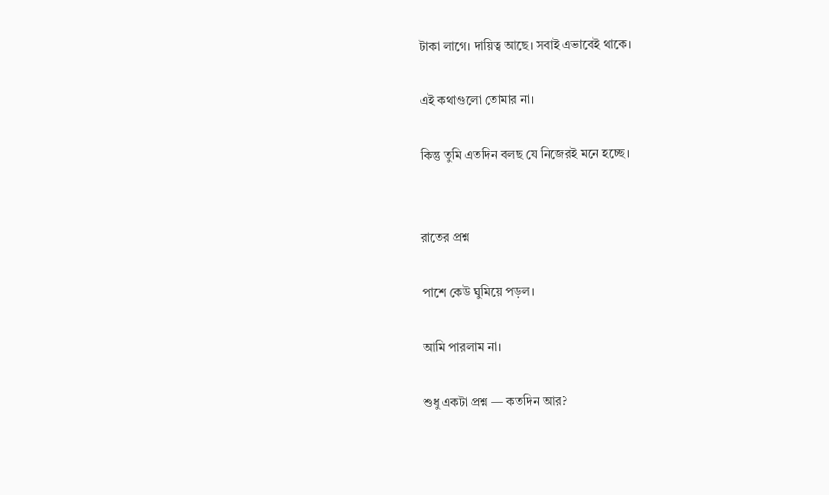টাকা লাগে। দায়িত্ব আছে। সবাই এভাবেই থাকে।

এই কথাগুলো তোমার না।

কিন্তু তুমি এতদিন বলছ যে নিজেরই মনে হচ্ছে।


রাতের প্রশ্ন

পাশে কেউ ঘুমিয়ে পড়ল।

আমি পারলাম না।

শুধু একটা প্রশ্ন — কতদিন আর?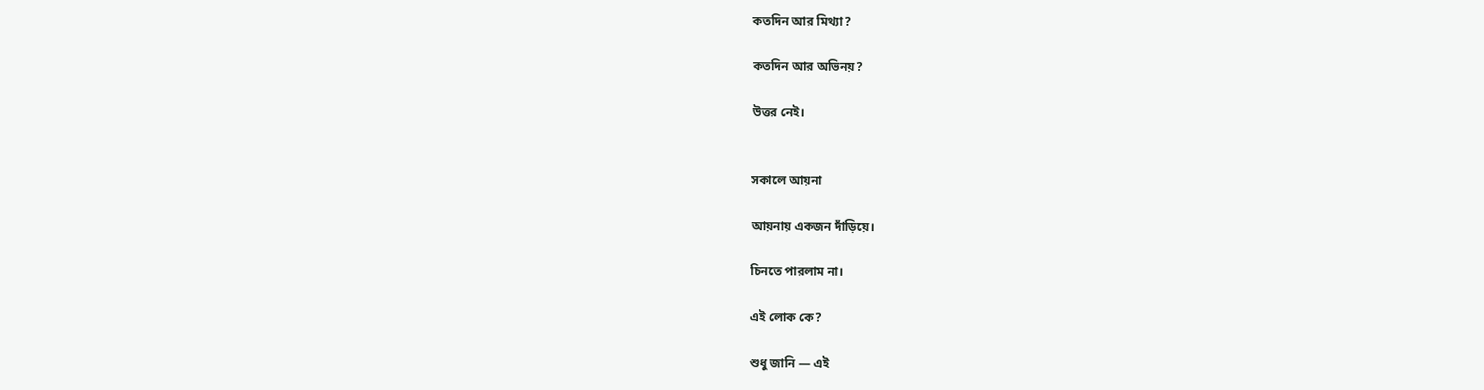কতদিন আর মিথ্যা?

কতদিন আর অভিনয়?

উত্তর নেই।


সকালে আয়না

আয়নায় একজন দাঁড়িয়ে।

চিনতে পারলাম না।

এই লোক কে?

শুধু জানি — এই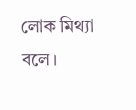লোক মিথ্যা বলে।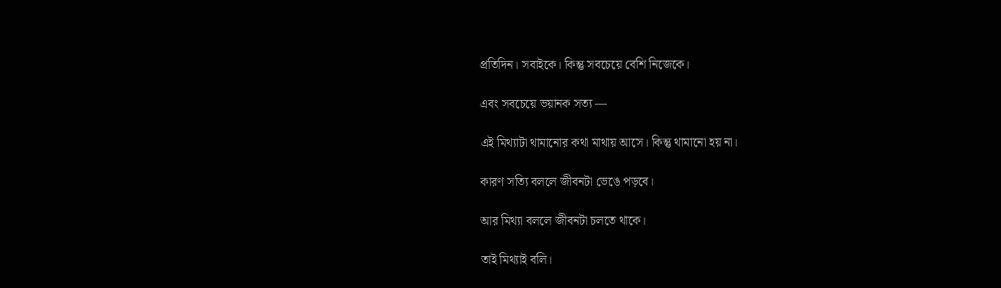প্রতিদিন। সবাইকে। কিন্তু সবচেয়ে বেশি নিজেকে।

এবং সবচেয়ে ভয়ানক সত্য —

এই মিথ্যাটা থামানোর কথা মাথায় আসে। কিন্তু থামানো হয় না।

কারণ সত্যি বললে জীবনটা ভেঙে পড়বে।

আর মিথ্যা বললে জীবনটা চলতে থাকে।

তাই মিথ্যাই বলি।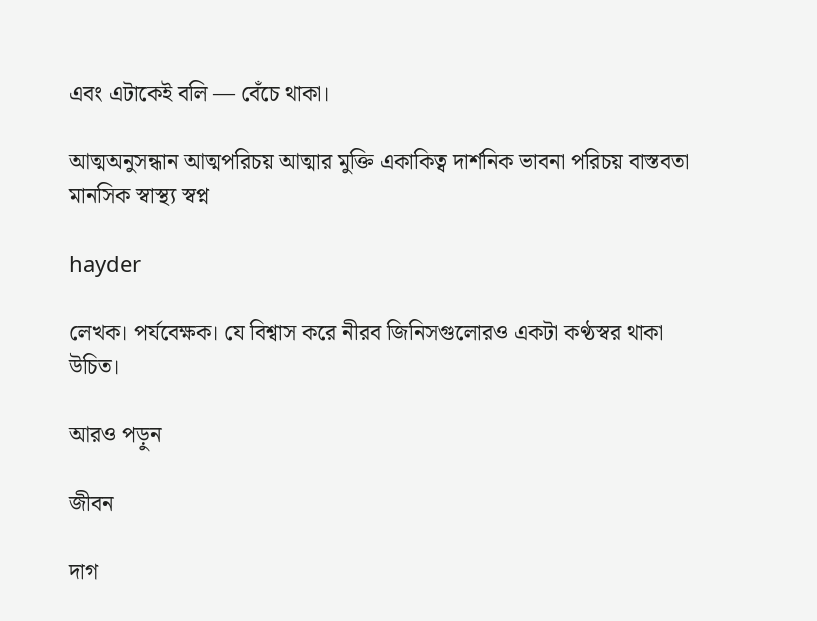এবং এটাকেই বলি — বেঁচে থাকা।

আত্মঅনুসন্ধান আত্মপরিচয় আত্মার মুক্তি একাকিত্ব দার্শনিক ভাবনা পরিচয় বাস্তবতা মানসিক স্বাস্থ্য স্বপ্ন

hayder

লেখক। পর্যবেক্ষক। যে বিশ্বাস করে নীরব জিনিসগুলোরও একটা কণ্ঠস্বর থাকা উচিত।

আরও পড়ুন

জীবন

দাগ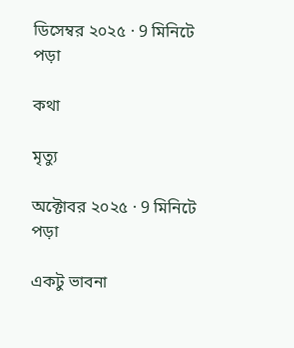ডিসেম্বর ২০২৫ · 9 মিনিটে পড়া

কথা

মৃত্যু

অক্টোবর ২০২৫ · 9 মিনিটে পড়া

একটু ভাবনা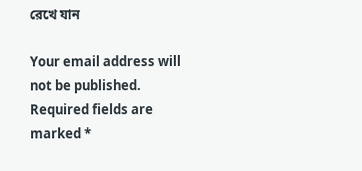রেখে যান

Your email address will not be published. Required fields are marked *